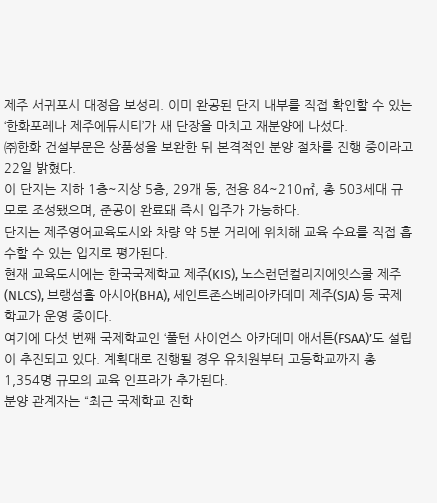제주 서귀포시 대정읍 보성리. 이미 완공된 단지 내부를 직접 확인할 수 있는 ‘한화포레나 제주에듀시티’가 새 단장을 마치고 재분양에 나섰다.
㈜한화 건설부문은 상품성을 보완한 뒤 본격적인 분양 절차를 진행 중이라고 22일 밝혔다.
이 단지는 지하 1층~지상 5층, 29개 동, 전용 84~210㎡, 총 503세대 규모로 조성됐으며, 준공이 완료돼 즉시 입주가 가능하다.
단지는 제주영어교육도시와 차량 약 5분 거리에 위치해 교육 수요를 직접 흡수할 수 있는 입지로 평가된다.
현재 교육도시에는 한국국제학교 제주(KIS), 노스런던컬리지에잇스쿨 제주(NLCS), 브랭섬홀 아시아(BHA), 세인트존스베리아카데미 제주(SJA) 등 국제학교가 운영 중이다.
여기에 다섯 번째 국제학교인 ‘풀턴 사이언스 아카데미 애서튼(FSAA)’도 설립이 추진되고 있다. 계획대로 진행될 경우 유치원부터 고등학교까지 총 1,354명 규모의 교육 인프라가 추가된다.
분양 관계자는 “최근 국제학교 진학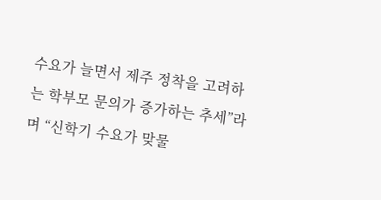수요가 늘면서 제주 정착을 고려하는 학부모 문의가 증가하는 추세”라며 “신학기 수요가 맞물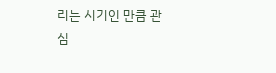리는 시기인 만큼 관심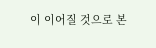이 이어질 것으로 본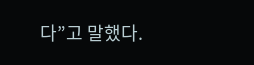다”고 말했다.